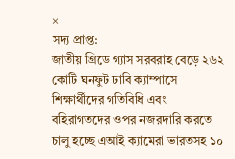×
সদ্য প্রাপ্ত:
জাতীয় গ্রিডে গ্যাস সরবরাহ বেড়ে ২৬২ কোটি ঘনফুট ঢাবি ক্যাম্পাসে শিক্ষার্থীদের গতিবিধি এবং বহিরাগতদের ওপর নজরদারি করতে চালু হচ্ছে এআই ক্যামেরা ভারতসহ ১০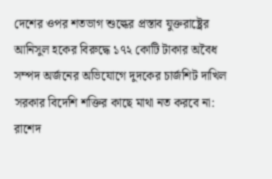দেশের ওপর শতভাগ শুল্কের প্রস্তাব যুক্তরাষ্ট্রের আনিসুল হকের বিরুদ্ধে ১৭২ কোটি টাকার অবৈধ সম্পদ অর্জনের অভিযোগে দুদকের চার্জশিট দাখিল সরকার বিদেশি শক্তির কাছে মাথা নত করবে না: রাশেদ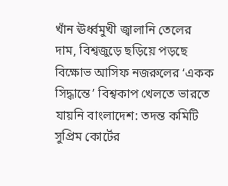খাঁন ঊর্ধ্বমুখী জ্বালানি তেলের দাম, বিশ্বজুড়ে ছড়িয়ে পড়ছে বিক্ষোভ আসিফ নজরুলের ‘একক সিদ্ধান্তে’ বিশ্বকাপ খেলতে ভারতে যায়নি বাংলাদেশ: তদন্ত কমিটি সুপ্রিম কোর্টের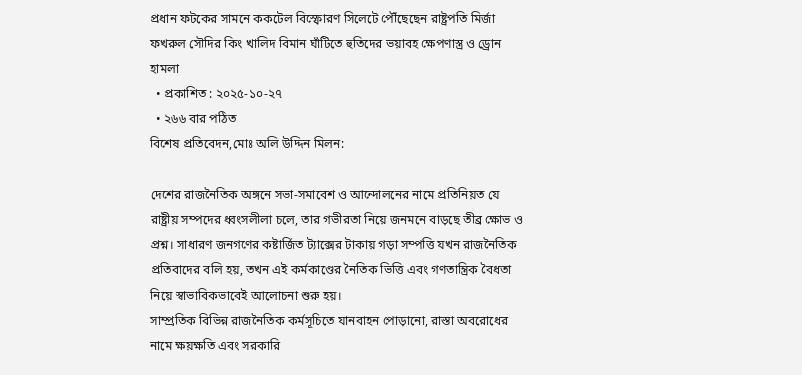প্রধান ফটকের সামনে ককটেল বিস্ফোরণ সিলেটে পৌঁছেছেন রাষ্ট্রপতি মির্জা ফখরুল সৌদির কিং খালিদ বিমান ঘাঁটিতে হুতিদের ভয়াবহ ক্ষেপণাস্ত্র ও ড্রোন হামলা
  • প্রকাশিত : ২০২৫-১০-২৭
  • ২৬৬ বার পঠিত
বিশেষ প্রতিবেদন,মোঃ অলি উদ্দিন মিলন:

দেশের রাজনৈতিক অঙ্গনে সভা-সমাবেশ ও আন্দোলনের নামে প্রতিনিয়ত যে রাষ্ট্রীয় সম্পদের ধ্বংসলীলা চলে, তার গভীরতা নিয়ে জনমনে বাড়ছে তীব্র ক্ষোভ ও প্রশ্ন। সাধারণ জনগণের কষ্টার্জিত ট্যাক্সের টাকায় গড়া সম্পত্তি যখন রাজনৈতিক প্রতিবাদের বলি হয়, তখন এই কর্মকাণ্ডের নৈতিক ভিত্তি এবং গণতান্ত্রিক বৈধতা নিয়ে স্বাভাবিকভাবেই আলোচনা শুরু হয়।
সাম্প্রতিক বিভিন্ন রাজনৈতিক কর্মসূচিতে যানবাহন পোড়ানো, রাস্তা অবরোধের নামে ক্ষয়ক্ষতি এবং সরকারি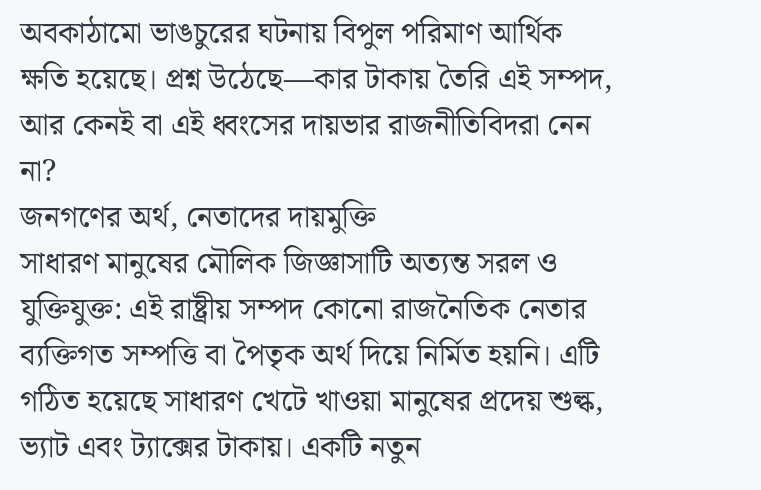অবকাঠামো ভাঙচুরের ঘটনায় বিপুল পরিমাণ আর্থিক ক্ষতি হয়েছে। প্রশ্ন উঠেছে—কার টাকায় তৈরি এই সম্পদ, আর কেনই বা এই ধ্বংসের দায়ভার রাজনীতিবিদরা নেন না?
জনগণের অর্থ, নেতাদের দায়মুক্তি
সাধারণ মানুষের মৌলিক জিজ্ঞাসাটি অত্যন্ত সরল ও যুক্তিযুক্ত: এই রাষ্ট্রীয় সম্পদ কোনো রাজনৈতিক নেতার ব্যক্তিগত সম্পত্তি বা পৈতৃক অর্থ দিয়ে নির্মিত হয়নি। এটি গঠিত হয়েছে সাধারণ খেটে খাওয়া মানুষের প্রদেয় শুল্ক, ভ্যাট এবং ট্যাক্সের টাকায়। একটি নতুন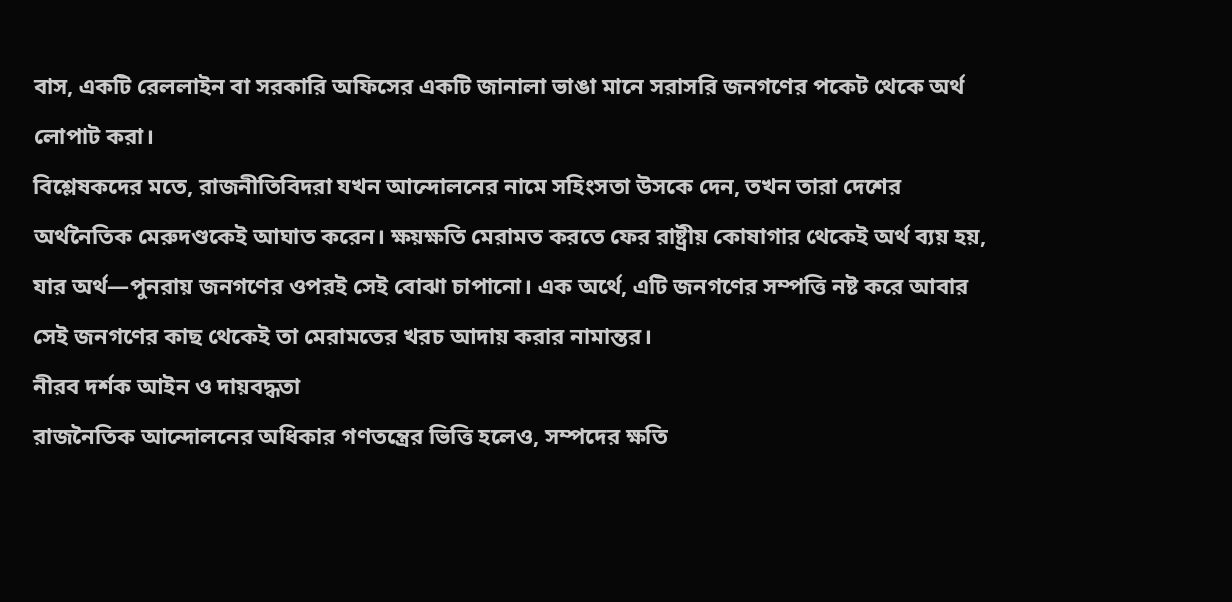বাস, একটি রেললাইন বা সরকারি অফিসের একটি জানালা ভাঙা মানে সরাসরি জনগণের পকেট থেকে অর্থ লোপাট করা।
বিশ্লেষকদের মতে, রাজনীতিবিদরা যখন আন্দোলনের নামে সহিংসতা উসকে দেন, তখন তারা দেশের অর্থনৈতিক মেরুদণ্ডকেই আঘাত করেন। ক্ষয়ক্ষতি মেরামত করতে ফের রাষ্ট্রীয় কোষাগার থেকেই অর্থ ব্যয় হয়, যার অর্থ—পুনরায় জনগণের ওপরই সেই বোঝা চাপানো। এক অর্থে, এটি জনগণের সম্পত্তি নষ্ট করে আবার সেই জনগণের কাছ থেকেই তা মেরামতের খরচ আদায় করার নামান্তর।
নীরব দর্শক আইন ও দায়বদ্ধতা
রাজনৈতিক আন্দোলনের অধিকার গণতন্ত্রের ভিত্তি হলেও, সম্পদের ক্ষতি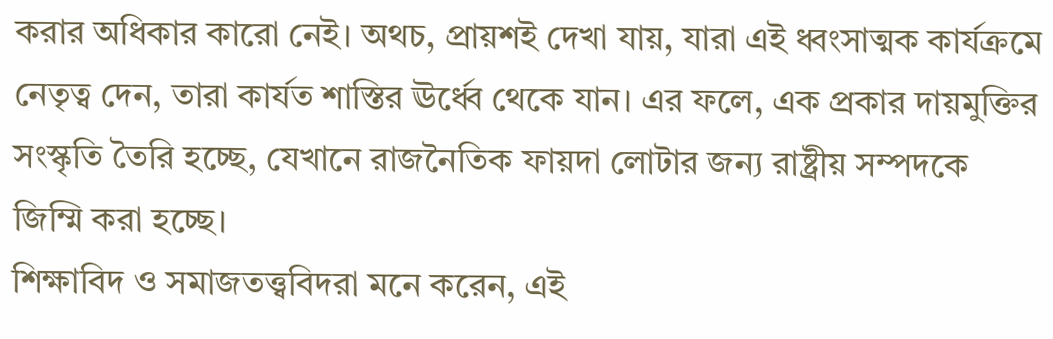করার অধিকার কারো নেই। অথচ, প্রায়শই দেখা যায়, যারা এই ধ্বংসাত্মক কার্যক্রমে নেতৃত্ব দেন, তারা কার্যত শাস্তির ঊর্ধ্বে থেকে যান। এর ফলে, এক প্রকার দায়মুক্তির সংস্কৃতি তৈরি হচ্ছে, যেখানে রাজনৈতিক ফায়দা লোটার জন্য রাষ্ট্রীয় সম্পদকে জিম্মি করা হচ্ছে।
শিক্ষাবিদ ও সমাজতত্ত্ববিদরা মনে করেন, এই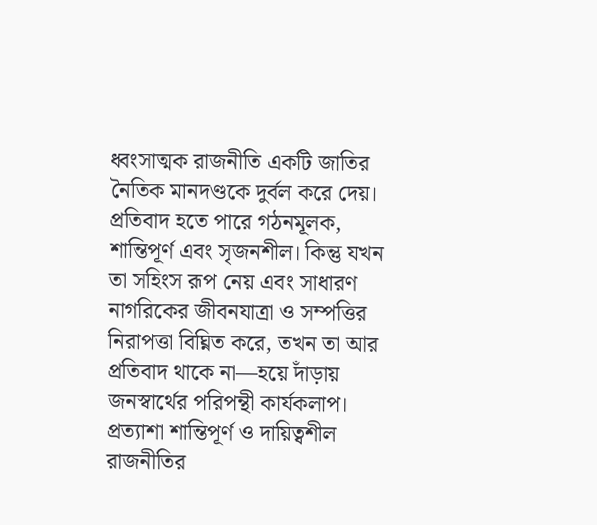ধ্বংসাত্মক রাজনীতি একটি জাতির নৈতিক মানদণ্ডকে দুর্বল করে দেয়। প্রতিবাদ হতে পারে গঠনমূলক, শান্তিপূর্ণ এবং সৃজনশীল। কিন্তু যখন তা সহিংস রূপ নেয় এবং সাধারণ নাগরিকের জীবনযাত্রা ও সম্পত্তির নিরাপত্তা বিঘ্নিত করে, তখন তা আর প্রতিবাদ থাকে না—হয়ে দাঁড়ায় জনস্বার্থের পরিপন্থী কার্যকলাপ।
প্রত্যাশা শান্তিপূর্ণ ও দায়িত্বশীল রাজনীতির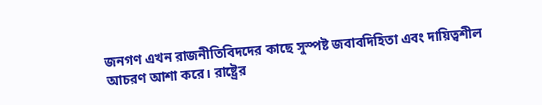জনগণ এখন রাজনীতিবিদদের কাছে সুস্পষ্ট জবাবদিহিতা এবং দায়িত্বশীল আচরণ আশা করে। রাষ্ট্রের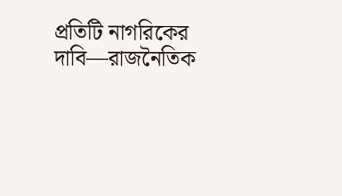প্রতিটি নাগরিকের দাবি—রাজনৈতিক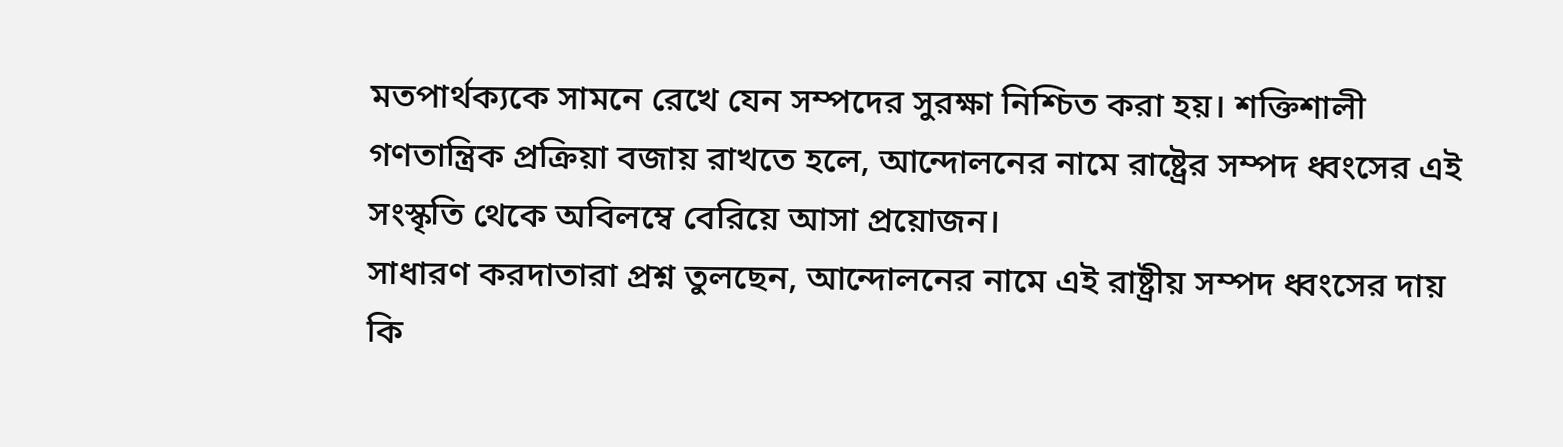মতপার্থক্যকে সামনে রেখে যেন সম্পদের সুরক্ষা নিশ্চিত করা হয়। শক্তিশালী গণতান্ত্রিক প্রক্রিয়া বজায় রাখতে হলে, আন্দোলনের নামে রাষ্ট্রের সম্পদ ধ্বংসের এই সংস্কৃতি থেকে অবিলম্বে বেরিয়ে আসা প্রয়োজন।
সাধারণ করদাতারা প্রশ্ন তুলছেন, আন্দোলনের নামে এই রাষ্ট্রীয় সম্পদ ধ্বংসের দায় কি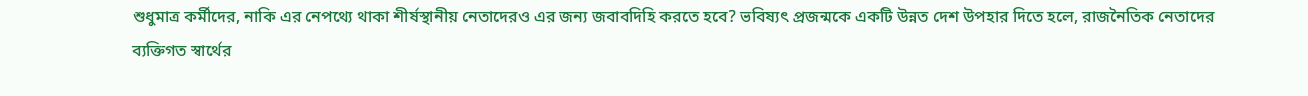শুধুমাত্র কর্মীদের, নাকি এর নেপথ্যে থাকা শীর্ষস্থানীয় নেতাদেরও এর জন্য জবাবদিহি করতে হবে? ভবিষ্যৎ প্রজন্মকে একটি উন্নত দেশ উপহার দিতে হলে, রাজনৈতিক নেতাদের ব্যক্তিগত স্বার্থের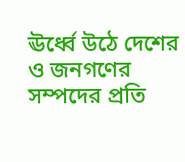ঊর্ধ্বে উঠে দেশের ও জনগণের সম্পদের প্রতি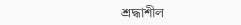শ্রদ্ধাশীল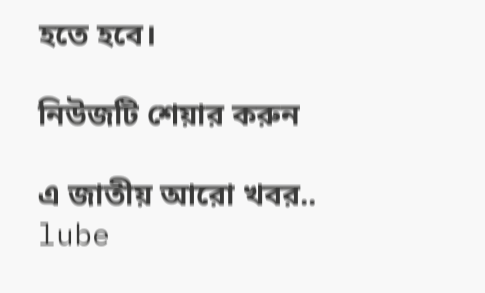হতে হবে।

নিউজটি শেয়ার করুন

এ জাতীয় আরো খবর..
lube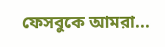ফেসবুকে আমরা...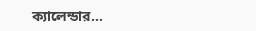ক্যালেন্ডার...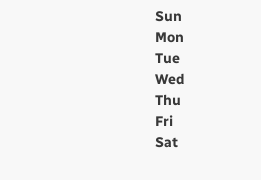Sun
Mon
Tue
Wed
Thu
Fri
Sat